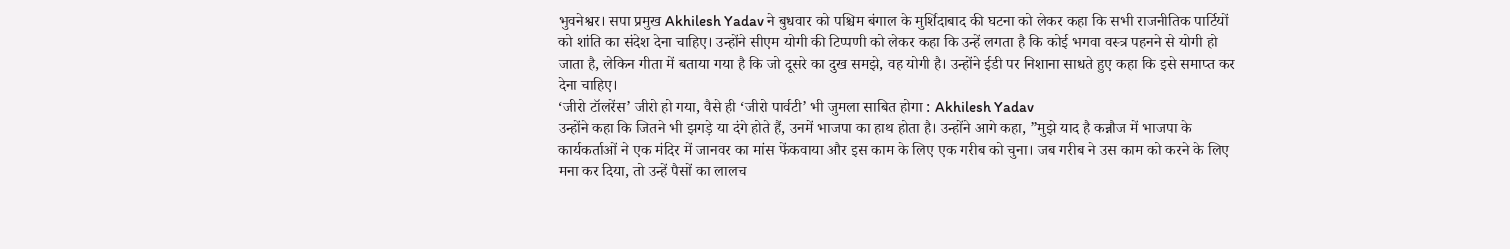भुवनेश्वर। सपा प्रमुख Akhilesh Yadav ने बुधवार को पश्चिम बंगाल के मुर्शिदाबाद की घटना को लेकर कहा कि सभी राजनीतिक पार्टियों को शांति का संदेश देना चाहिए। उन्होंने सीएम योगी की टिप्पणी को लेकर कहा कि उन्हें लगता है कि कोई भगवा वस्त्र पहनने से योगी हो जाता है, लेकिन गीता में बताया गया है कि जो दूसरे का दुख समझे, वह योगी है। उन्होंने ईडी पर निशाना साधते हुए कहा कि इसे समाप्त कर देना चाहिए।
‘जीरो टॉलरेंस’ जीरो हो गया, वैसे ही ‘जीरो पार्वटी’ भी जुमला साबित होगा : Akhilesh Yadav
उन्होंने कहा कि जितने भी झगड़े या दंगे होते हैं, उनमें भाजपा का हाथ होता है। उन्होंने आगे कहा, ”मुझे याद है कन्नौज में भाजपा के कार्यकर्ताओं ने एक मंदिर में जानवर का मांस फेंकवाया और इस काम के लिए एक गरीब को चुना। जब गरीब ने उस काम को करने के लिए मना कर दिया, तो उन्हें पैसों का लालच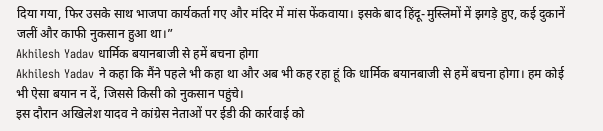दिया गया, फिर उसके साथ भाजपा कार्यकर्ता गए और मंदिर में मांस फेंकवाया। इसके बाद हिंदू-मुस्लिमों में झगड़े हुए, कई दुकानें जलीं और काफी नुकसान हुआ था।”
Akhilesh Yadav धार्मिक बयानबाजी से हमें बचना होगा
Akhilesh Yadav ने कहा कि मैंने पहले भी कहा था और अब भी कह रहा हूं कि धार्मिक बयानबाजी से हमें बचना होगा। हम कोई भी ऐसा बयान न दें, जिससे किसी को नुकसान पहुंचे।
इस दौरान अखिलेश यादव ने कांग्रेस नेताओं पर ईडी की कार्रवाई को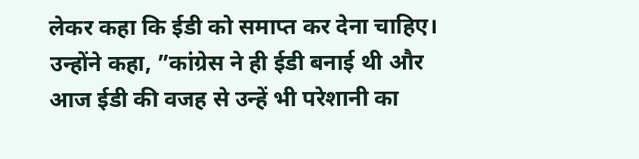लेकर कहा कि ईडी को समाप्त कर देना चाहिए। उन्होंने कहा, ”कांग्रेस ने ही ईडी बनाई थी और आज ईडी की वजह से उन्हें भी परेशानी का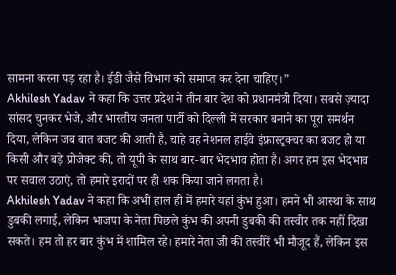सामना करना पड़ रहा है। ईडी जैसे विभाग को समाप्त कर देना चाहिए।”
Akhilesh Yadav ने कहा कि उत्तर प्रदेश ने तीन बार देश को प्रधानमंत्री दिया। सबसे ज़्यादा सांसद चुनकर भेजे, और भारतीय जनता पार्टी को दिल्ली में सरकार बनाने का पूरा समर्थन दिया, लेकिन जब बात बजट की आती है, चाहे वह नेशनल हाईवे इंफ्रास्ट्रक्चर का बजट हो या किसी और बड़े प्रोजेक्ट की, तो यूपी के साथ बार-बार भेदभाव होता है। अगर हम इस भेदभाव पर सवाल उठाएं, तो हमारे इरादों पर ही शक किया जाने लगता है।
Akhilesh Yadav ने कहा कि अभी हाल ही में हमारे यहां कुंभ हुआ। हमने भी आस्था के साथ डुबकी लगाई, लेकिन भाजपा के नेता पिछले कुंभ की अपनी डुबकी की तस्वीर तक नहीं दिखा सकते। हम तो हर बार कुंभ में शामिल रहे। हमारे नेता जी की तस्वीरें भी मौजूद हैं, लेकिन इस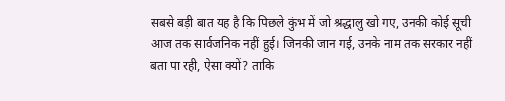सबसे बड़ी बात यह है कि पिछले कुंभ में जो श्रद्धालु खो गए, उनकी कोई सूची आज तक सार्वजनिक नहीं हुई। जिनकी जान गई, उनके नाम तक सरकार नहीं बता पा रही, ऐसा क्यों? ताकि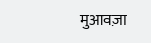मुआवज़ा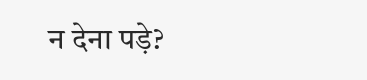न देना पड़े?